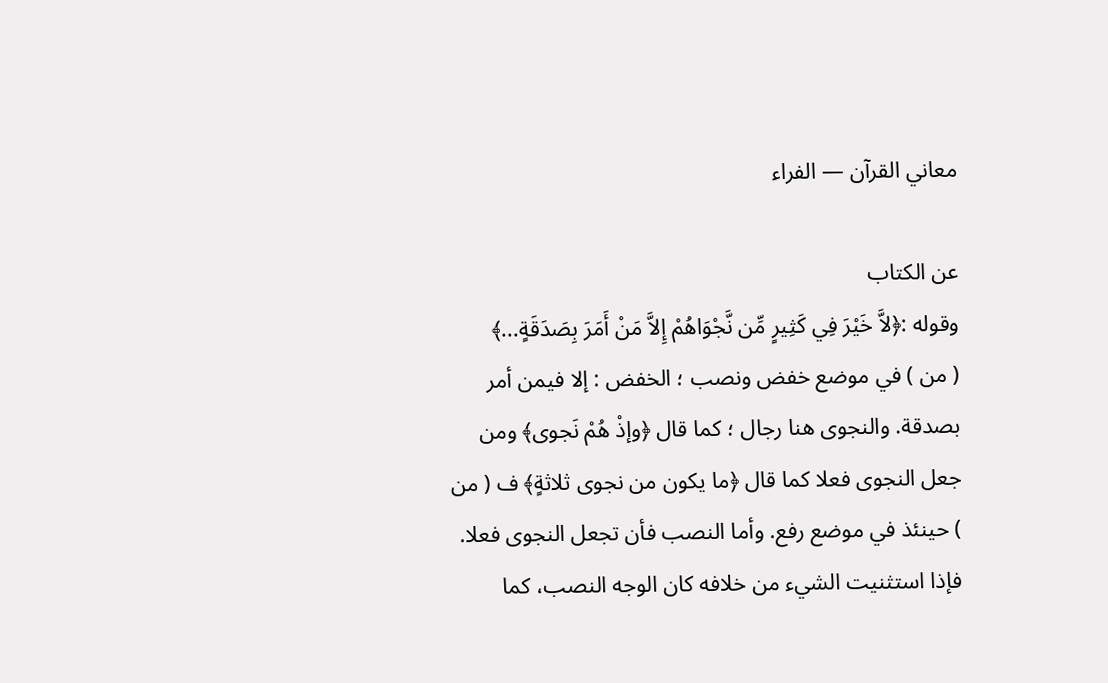معاني القرآن — الفراء

عن الكتاب
وقوله :﴿لاَّ خَيْرَ فِي كَثِيرٍ مِّن نَّجْوَاهُمْ إِلاَّ مَنْ أَمَرَ بِصَدَقَةٍ...﴾
( من ) في موضع خفض ونصب ؛ الخفض : إلا فيمن أمر بصدقة. والنجوى هنا رجال ؛ كما قال ﴿وإذْ هُمْ نَجوى﴾ ومن جعل النجوى فعلا كما قال ﴿ما يكون من نجوى ثلاثةٍ﴾ ف ( من ) حينئذ في موضع رفع. وأما النصب فأن تجعل النجوى فعلا. فإذا استثنيت الشيء من خلافه كان الوجه النصب، كما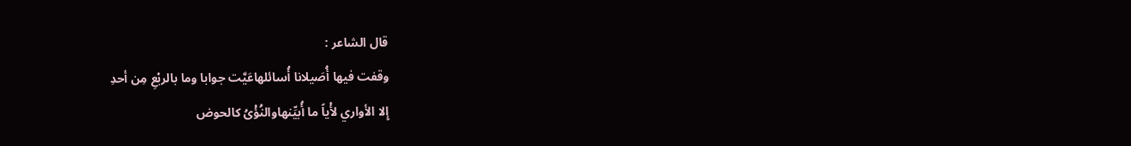قال الشاعر :
وقفت فيها أُصَيلانا أُسائلهاعَيَّت جوابا وما بالربْعِ مِن أحدِ
إِلا الأواري لأْياً ما أُبيِّنهاوالنُؤْىُ كالحوض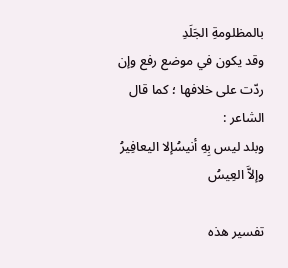بالمظلومةِ الجَلَدِ
وقد يكون في موضع رفع وإن ردّت على خلافها ؛ كما قال الشاعر :
وبلد ليس بِهِ أنيسُإلا اليعافِيرُ وإلاَّ العِيسُ

تفسير هذه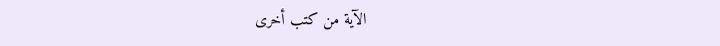الآية من كتب أخرى